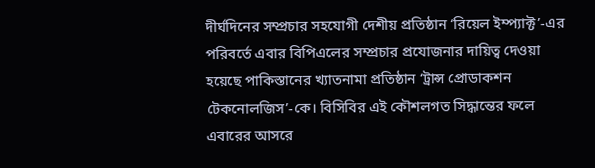দীর্ঘদিনের সম্প্রচার সহযোগী দেশীয় প্রতিষ্ঠান ‘রিয়েল ইম্প্যাক্ট’-এর পরিবর্তে এবার বিপিএলের সম্প্রচার প্রযোজনার দায়িত্ব দেওয়া হয়েছে পাকিস্তানের খ্যাতনামা প্রতিষ্ঠান ‘ট্রান্স প্রোডাকশন টেকনোলজিস’-কে। বিসিবির এই কৌশলগত সিদ্ধান্তের ফলে এবারের আসরে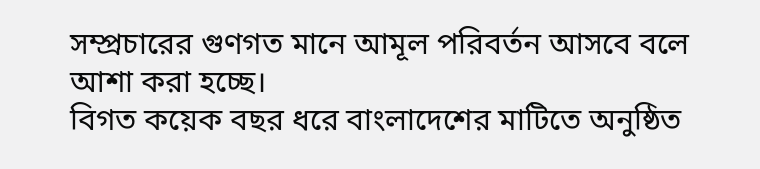সম্প্রচারের গুণগত মানে আমূল পরিবর্তন আসবে বলে আশা করা হচ্ছে।
বিগত কয়েক বছর ধরে বাংলাদেশের মাটিতে অনুষ্ঠিত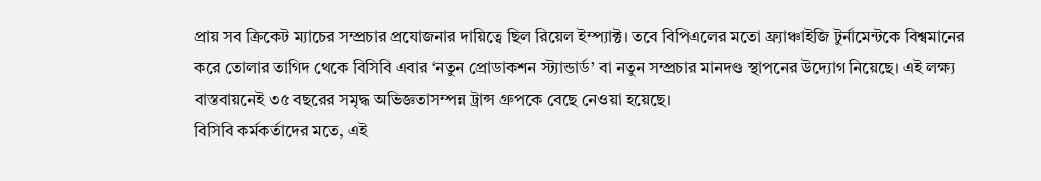প্রায় সব ক্রিকেট ম্যাচের সম্প্রচার প্রযোজনার দায়িত্বে ছিল রিয়েল ইম্প্যাক্ট। তবে বিপিএলের মতো ফ্র্যাঞ্চাইজি টুর্নামেন্টকে বিশ্বমানের করে তোলার তাগিদ থেকে বিসিবি এবার ‘নতুন প্রোডাকশন স্ট্যান্ডার্ড’ বা নতুন সম্প্রচার মানদণ্ড স্থাপনের উদ্যোগ নিয়েছে। এই লক্ষ্য বাস্তবায়নেই ৩৫ বছরের সমৃদ্ধ অভিজ্ঞতাসম্পন্ন ট্রান্স গ্রুপকে বেছে নেওয়া হয়েছে।
বিসিবি কর্মকর্তাদের মতে, এই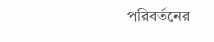পরিবর্তনের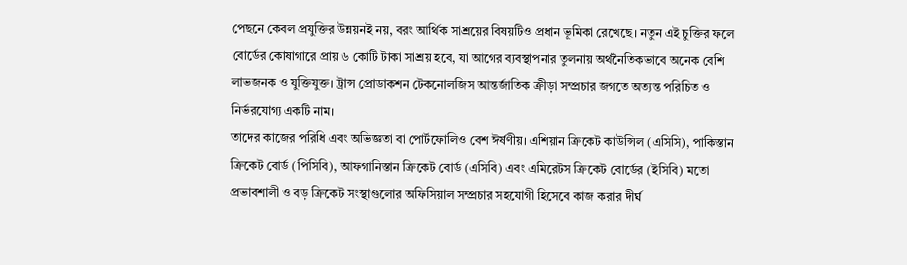পেছনে কেবল প্রযুক্তির উন্নয়নই নয়, বরং আর্থিক সাশ্রয়ের বিষয়টিও প্রধান ভূমিকা রেখেছে। নতুন এই চুক্তির ফলে বোর্ডের কোষাগারে প্রায় ৬ কোটি টাকা সাশ্রয় হবে, যা আগের ব্যবস্থাপনার তুলনায় অর্থনৈতিকভাবে অনেক বেশি লাভজনক ও যুক্তিযুক্ত। ট্রান্স প্রোডাকশন টেকনোলজিস আন্তর্জাতিক ক্রীড়া সম্প্রচার জগতে অত্যন্ত পরিচিত ও নির্ভরযোগ্য একটি নাম।
তাদের কাজের পরিধি এবং অভিজ্ঞতা বা পোর্টফোলিও বেশ ঈর্ষণীয়। এশিয়ান ক্রিকেট কাউন্সিল (এসিসি), পাকিস্তান ক্রিকেট বোর্ড (পিসিবি), আফগানিস্তান ক্রিকেট বোর্ড (এসিবি) এবং এমিরেটস ক্রিকেট বোর্ডের (ইসিবি) মতো প্রভাবশালী ও বড় ক্রিকেট সংস্থাগুলোর অফিসিয়াল সম্প্রচার সহযোগী হিসেবে কাজ করার দীর্ঘ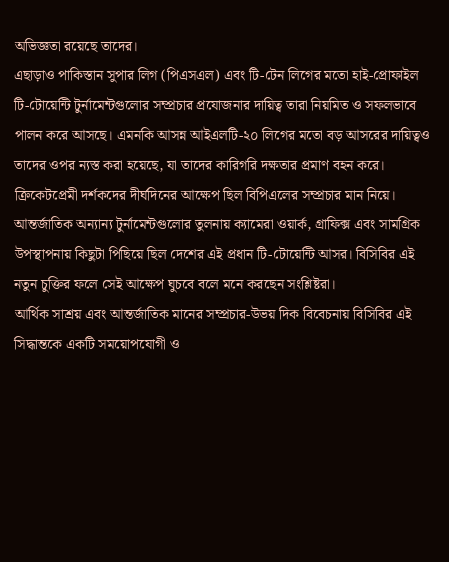অভিজ্ঞতা রয়েছে তাদের।
এছাড়াও পাকিস্তান সুপার লিগ (পিএসএল) এবং টি-টেন লিগের মতো হাই-প্রোফাইল টি-টোয়েন্টি টুর্নামেন্টগুলোর সম্প্রচার প্রযোজনার দায়িত্ব তারা নিয়মিত ও সফলভাবে পালন করে আসছে। এমনকি আসন্ন আইএলটি-২০ লিগের মতো বড় আসরের দায়িত্বও তাদের ওপর ন্যস্ত করা হয়েছে, যা তাদের কারিগরি দক্ষতার প্রমাণ বহন করে।
ক্রিকেটপ্রেমী দর্শকদের দীর্ঘদিনের আক্ষেপ ছিল বিপিএলের সম্প্রচার মান নিয়ে। আন্তর্জাতিক অন্যান্য টুর্নামেন্টগুলোর তুলনায় ক্যামেরা ওয়ার্ক, গ্রাফিক্স এবং সামগ্রিক উপস্থাপনায় কিছুটা পিছিয়ে ছিল দেশের এই প্রধান টি-টোয়েন্টি আসর। বিসিবির এই নতুন চুক্তির ফলে সেই আক্ষেপ ঘুচবে বলে মনে করছেন সংশ্লিষ্টরা।
আর্থিক সাশ্রয় এবং আন্তর্জাতিক মানের সম্প্রচার-উভয় দিক বিবেচনায় বিসিবির এই সিদ্ধান্তকে একটি সময়োপযোগী ও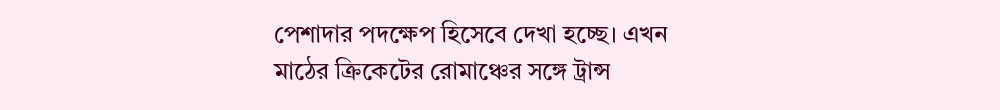পেশাদার পদক্ষেপ হিসেবে দেখা হচ্ছে। এখন মাঠের ক্রিকেটের রোমাঞ্চের সঙ্গে ট্রান্স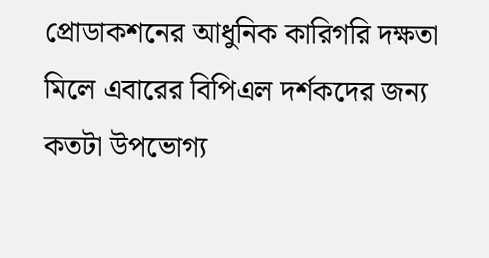প্রোডাকশনের আধুনিক কারিগরি দক্ষতা মিলে এবারের বিপিএল দর্শকদের জন্য কতটা উপভোগ্য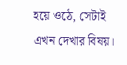হয়ে ওঠে, সেটাই এখন দেখার বিষয়।